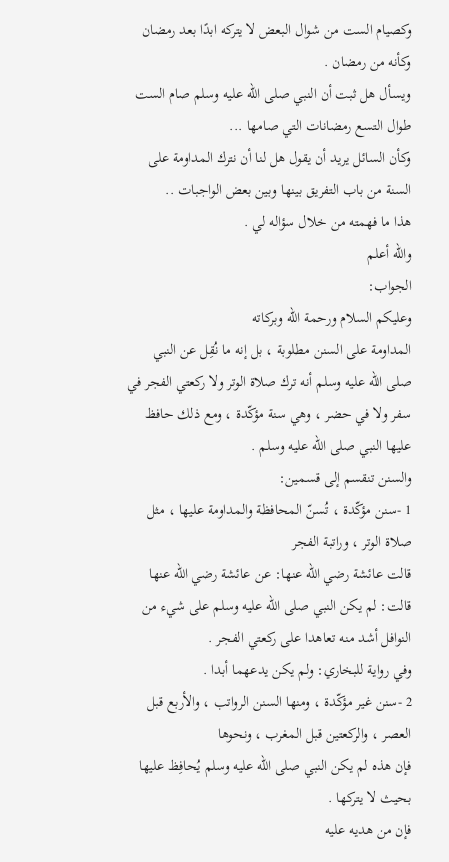وكصيام الست من شوال البعض لا يتركه ابدًا بعد رمضان وكأنه من رمضان .
ويسأل هل ثبت أن النبي صلى الله عليه وسلم صام الست طوال التسع رمضانات التي صامها ...
وكأن السائل يريد أن يقول هل لنا أن نترك المداومة على السنة من باب التفريق بينها وبين بعض الواجبات ..
هذا ما فهمته من خلال سؤاله لي .
والله أعلم
الجواب:
وعليكم السلام ورحمة الله وبركاته
المداومة على السنن مطلوبة ، بل إنه ما نُقِل عن النبي صلى الله عليه وسلم أنه ترك صلاة الوتر ولا ركعتي الفجر في سفر ولا في حضر ، وهي سنة مؤكّدة ، ومع ذلك حافظ عليها النبي صلى الله عليه وسلم .
والسنن تنقسم إلى قسمين:
1 -سنن مؤكّدة ، تُسنّ المحافظة والمداومة عليها ، مثل صلاة الوتر ، وراتبة الفجر
قالت عائشة رضي الله عنها: عن عائشة رضي الله عنها قالت: لم يكن النبي صلى الله عليه وسلم على شيء من النوافل أشد منه تعاهدا على ركعتي الفجر .
وفي رواية للبخاري: ولم يكن يدعهما أبدا .
2 -سنن غير مؤكّدة ، ومنها السنن الرواتب ، والأربع قبل العصر ، والركعتين قبل المغرب ، ونحوها
فإن هذه لم يكن النبي صلى الله عليه وسلم يُحافِظ عليها بحيث لا يتركها .
فإن من هديه عليه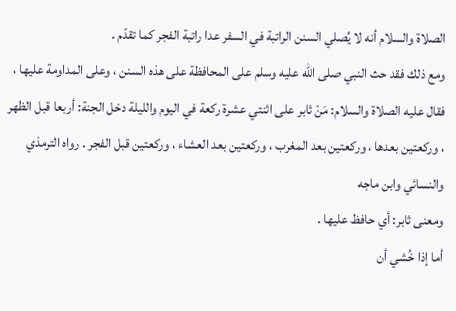الصلاة والسلام أنه لا يُصلي السنن الراتبة في السفر عدا راتبة الفجر كما تقدّم .
ومع ذلك فقد حث النبي صلى الله عليه وسلم على المحافظة على هذه السنن ، وعلى المداومة عليها ، فقال عليه الصلاة والسلام: مَنْ ثابر على اثنتي عشرة ركعة في اليوم والليلة دخل الجنة: أربعا قبل الظهر ، وركعتين بعدها ، وركعتين بعد المغرب ، وركعتين بعد العشاء ، وركعتين قبل الفجر . رواه الترمذي والنسائي وابن ماجه
ومعنى ثابر: أي حافظ عليها .
أما إذا خُشي أن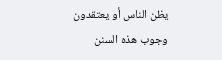يظن الناس أو يعتقدون وجوب هذه السنن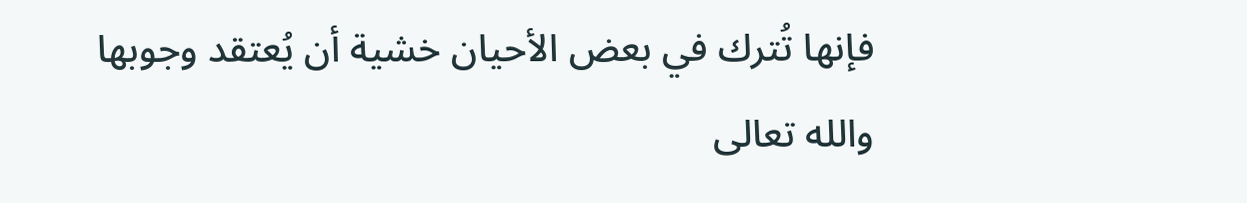فإنها تُترك في بعض الأحيان خشية أن يُعتقد وجوبها
والله تعالى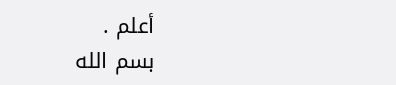أعلم .
بسم الله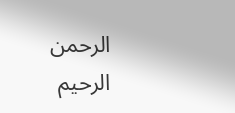الرحمن الرحيم